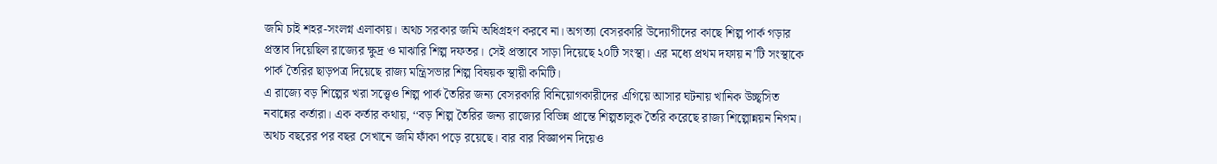জমি চাই শহর-সংলগ্ন এলাকায়। অথচ সরকার জমি অধিগ্রহণ করবে না। অগত্যা বেসরকারি উদ্যোগীদের কাছে শিল্প পার্ক গড়ার প্রস্তাব দিয়েছিল রাজ্যের ক্ষুদ্র ও মাঝারি শিল্প দফতর। সেই প্রস্তাবে সাড়া দিয়েছে ২০টি সংস্থা। এর মধ্যে প্রথম দফায় ন’টি সংস্থাকে পার্ক তৈরির ছাড়পত্র দিয়েছে রাজ্য মন্ত্রিসভার শিল্প বিষয়ক স্থায়ী কমিটি।
এ রাজ্যে বড় শিল্পের খরা সত্ত্বেও শিল্প পার্ক তৈরির জন্য বেসরকারি বিনিয়োগকারীদের এগিয়ে আসার ঘটনায় খানিক উচ্ছ্বসিত নবান্নের কর্তারা। এক কর্তার কথায়, ‘‘বড় শিল্প তৈরির জন্য রাজ্যের বিভিন্ন প্রান্তে শিল্পতালুক তৈরি করেছে রাজ্য শিল্পোন্নয়ন নিগম। অথচ বছরের পর বছর সেখানে জমি ফাঁকা পড়ে রয়েছে। বার বার বিজ্ঞাপন দিয়েও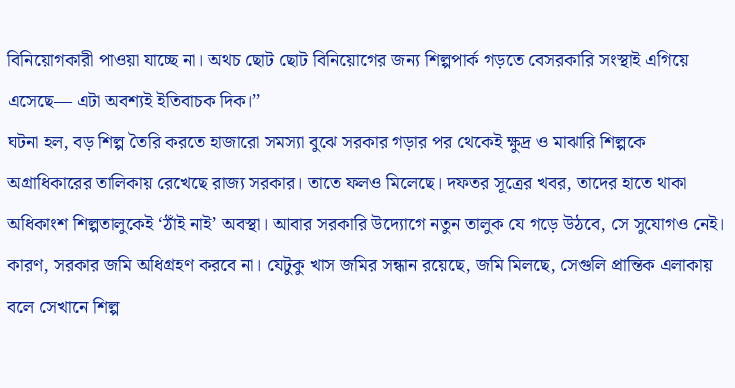বিনিয়োগকারী পাওয়া যাচ্ছে না। অথচ ছোট ছোট বিনিয়োগের জন্য শিল্পপার্ক গড়তে বেসরকারি সংস্থাই এগিয়ে এসেছে— এটা অবশ্যই ইতিবাচক দিক।’’
ঘটনা হল, বড় শিল্প তৈরি করতে হাজারো সমস্যা বুঝে সরকার গড়ার পর থেকেই ক্ষুদ্র ও মাঝারি শিল্পকে অগ্রাধিকারের তালিকায় রেখেছে রাজ্য সরকার। তাতে ফলও মিলেছে। দফতর সূত্রের খবর, তাদের হাতে থাকা অধিকাংশ শিল্পতালুকেই ‘ঠাঁই নাই’ অবস্থা। আবার সরকারি উদ্যোগে নতুন তালুক যে গড়ে উঠবে, সে সুযোগও নেই। কারণ, সরকার জমি অধিগ্রহণ করবে না। যেটুকু খাস জমির সন্ধান রয়েছে, জমি মিলছে, সেগুলি প্রান্তিক এলাকায় বলে সেখানে শিল্প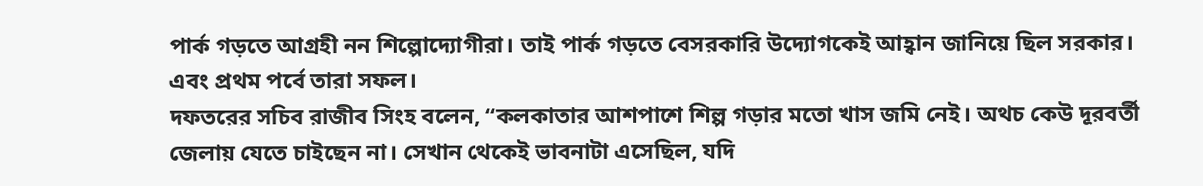পার্ক গড়তে আগ্রহী নন শিল্পোদ্যোগীরা। তাই পার্ক গড়তে বেসরকারি উদ্যোগকেই আহ্বান জানিয়ে ছিল সরকার। এবং প্রথম পর্বে তারা সফল।
দফতরের সচিব রাজীব সিংহ বলেন, ‘‘কলকাতার আশপাশে শিল্প গড়ার মতো খাস জমি নেই। অথচ কেউ দূরবর্তী জেলায় যেতে চাইছেন না। সেখান থেকেই ভাবনাটা এসেছিল, যদি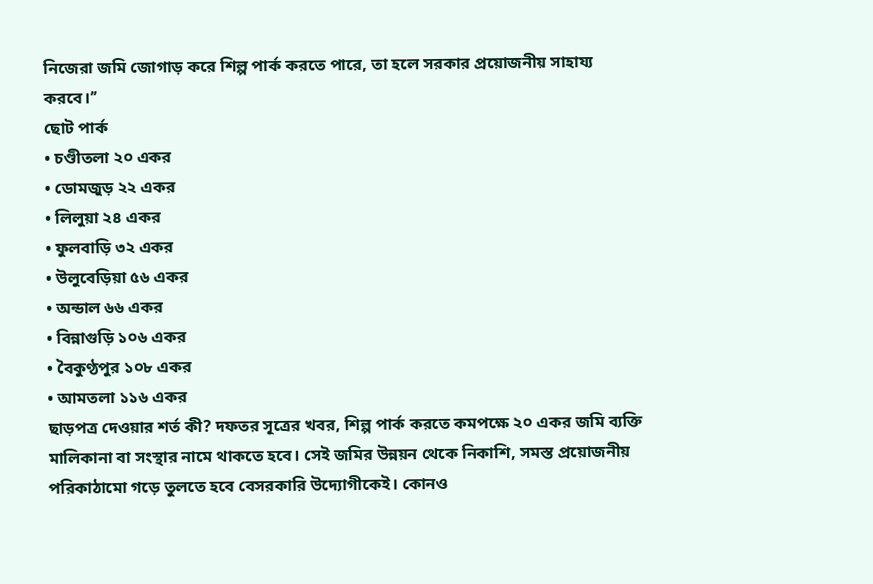নিজেরা জমি জোগাড় করে শিল্প পার্ক করতে পারে, তা হলে সরকার প্রয়োজনীয় সাহায্য করবে।’’
ছোট পার্ক
• চণ্ডীতলা ২০ একর
• ডোমজুড় ২২ একর
• লিলুয়া ২৪ একর
• ফুলবাড়ি ৩২ একর
• উলুবেড়িয়া ৫৬ একর
• অন্ডাল ৬৬ একর
• বিন্নাগুড়ি ১০৬ একর
• বৈকুণ্ঠপুর ১০৮ একর
• আমতলা ১১৬ একর
ছাড়পত্র দেওয়ার শর্ত কী? দফতর সূত্রের খবর, শিল্প পার্ক করতে কমপক্ষে ২০ একর জমি ব্যক্তি মালিকানা বা সংস্থার নামে থাকতে হবে। সেই জমির উন্নয়ন থেকে নিকাশি, সমস্ত প্রয়োজনীয় পরিকাঠামো গড়ে তুলতে হবে বেসরকারি উদ্যোগীকেই। কোনও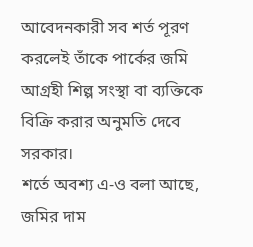আবেদনকারী সব শর্ত পূরণ করলেই তাঁকে পার্কের জমি আগ্রহী শিল্প সংস্থা বা ব্যক্তিকে বিক্রি করার অনুমতি দেবে সরকার।
শর্তে অবশ্য এ-ও বলা আছে, জমির দাম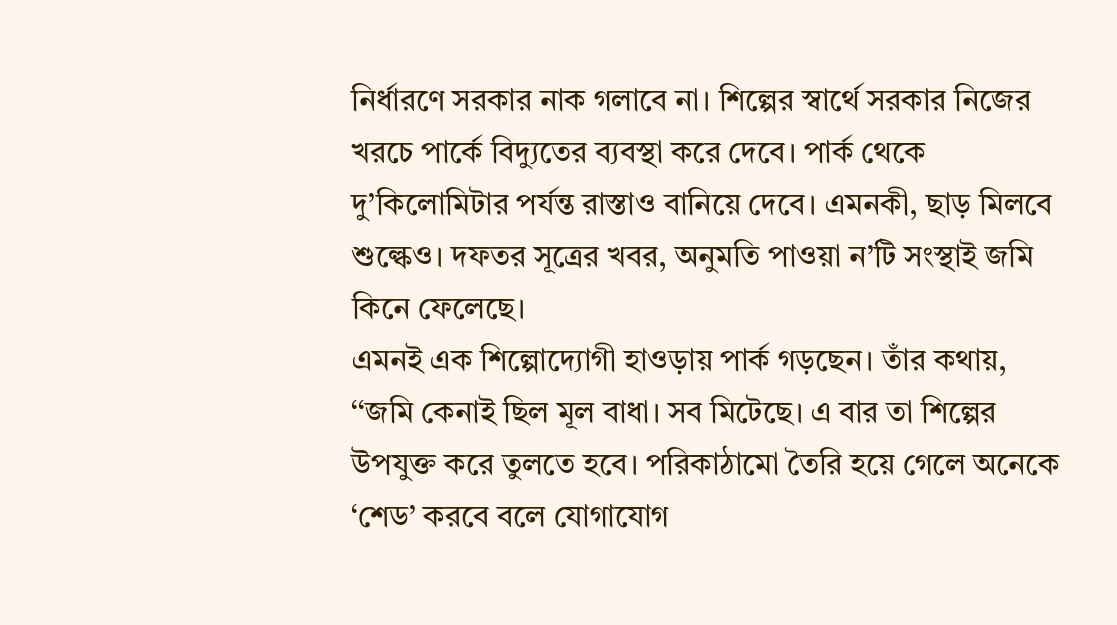নির্ধারণে সরকার নাক গলাবে না। শিল্পের স্বার্থে সরকার নিজের খরচে পার্কে বিদ্যুতের ব্যবস্থা করে দেবে। পার্ক থেকে দু’কিলোমিটার পর্যন্ত রাস্তাও বানিয়ে দেবে। এমনকী, ছাড় মিলবে শুল্কেও। দফতর সূত্রের খবর, অনুমতি পাওয়া ন’টি সংস্থাই জমি কিনে ফেলেছে।
এমনই এক শিল্পোদ্যোগী হাওড়ায় পার্ক গড়ছেন। তাঁর কথায়, ‘‘জমি কেনাই ছিল মূল বাধা। সব মিটেছে। এ বার তা শিল্পের উপযুক্ত করে তুলতে হবে। পরিকাঠামো তৈরি হয়ে গেলে অনেকে ‘শেড’ করবে বলে যোগাযোগ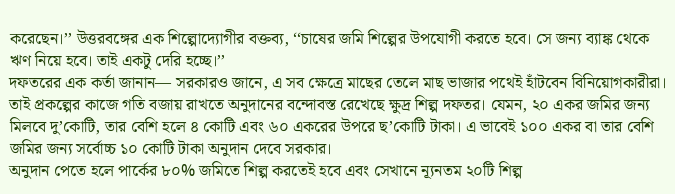করেছেন।’’ উত্তরবঙ্গের এক শিল্পোদ্যোগীর বক্তব্য, ‘‘চাষের জমি শিল্পের উপযোগী করতে হবে। সে জন্য ব্যাঙ্ক থেকে ঋণ নিয়ে হবে। তাই একটু দেরি হচ্ছে।’’
দফতরের এক কর্তা জানান— সরকারও জানে, এ সব ক্ষেত্রে মাছের তেলে মাছ ভাজার পথেই হাঁটবেন বিনিয়োগকারীরা। তাই প্রকল্পের কাজে গতি বজায় রাখতে অনুদানের বন্দোবস্ত রেখেছে ক্ষুদ্র শিল্প দফতর। যেমন, ২০ একর জমির জন্য মিলবে দু’কোটি, তার বেশি হলে ৪ কোটি এবং ৬০ একরের উপরে ছ’কোটি টাকা। এ ভাবেই ১০০ একর বা তার বেশি জমির জন্য সর্বোচ্চ ১০ কোটি টাকা অনুদান দেবে সরকার।
অনুদান পেতে হলে পার্কের ৮০% জমিতে শিল্প করতেই হবে এবং সেখানে ন্যূনতম ২০টি শিল্প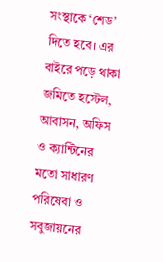সংস্থাকে ‘শেড’ দিতে হবে। এর বাইরে পড়ে থাকা জমিতে হস্টেল, আবাসন, অফিস ও ক্যান্টিনের মতো সাধারণ পরিষেবা ও সবুজায়নের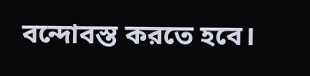বন্দোবস্ত করতে হবে।